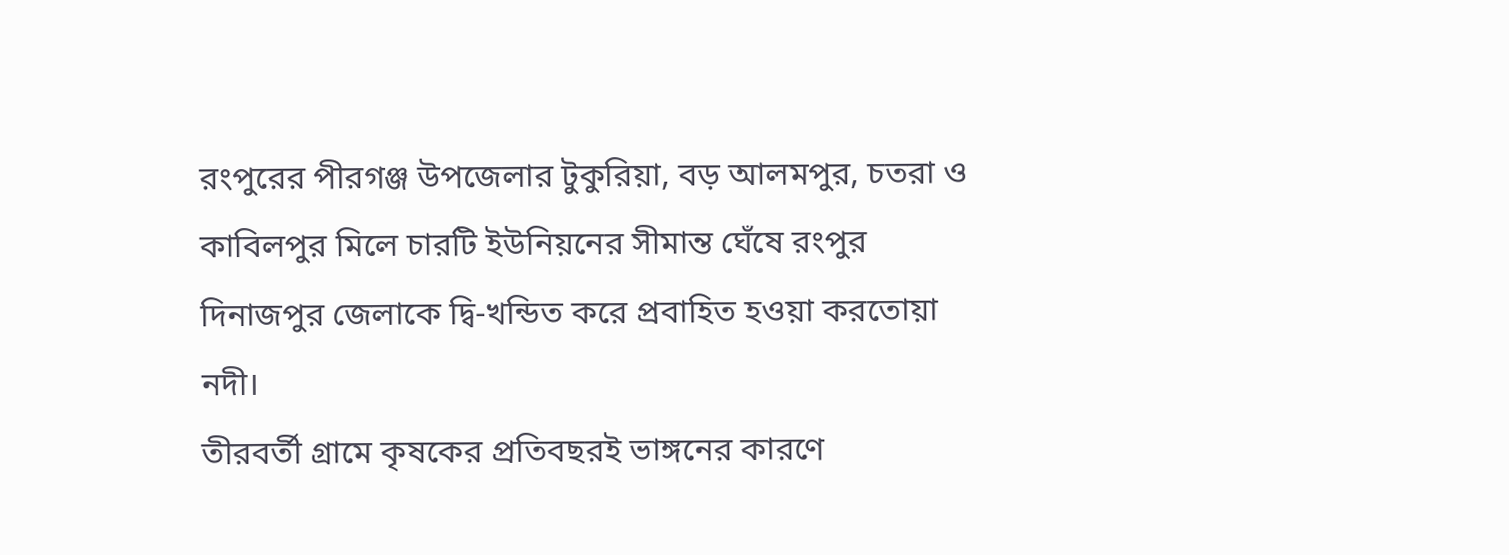রংপুরের পীরগঞ্জ উপজেলার টুকুরিয়া, বড় আলমপুর, চতরা ও কাবিলপুর মিলে চারটি ইউনিয়নের সীমান্ত ঘেঁষে রংপুর দিনাজপুর জেলাকে দ্বি-খন্ডিত করে প্রবাহিত হওয়া করতোয়া নদী।
তীরবর্তী গ্রামে কৃষকের প্রতিবছরই ভাঙ্গনের কারণে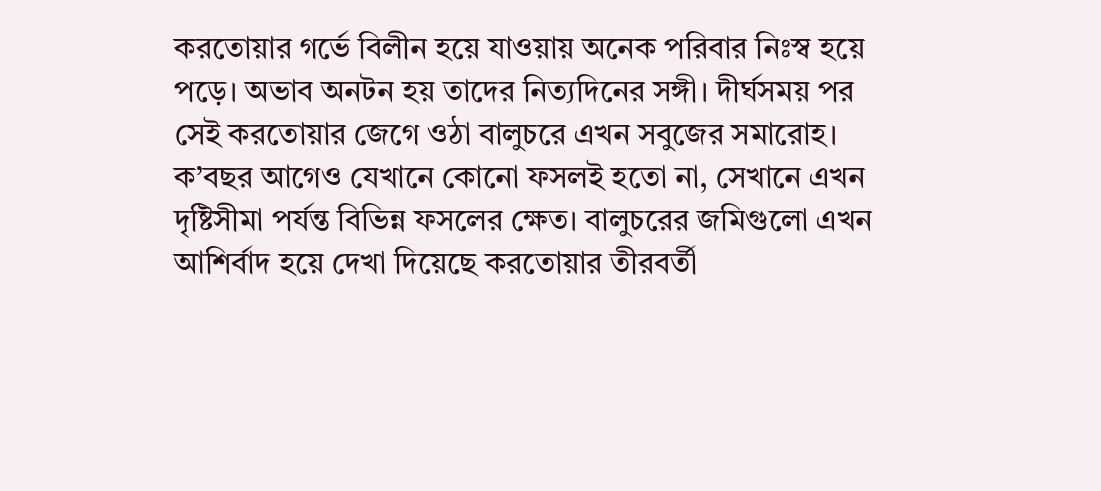করতোয়ার গর্ভে বিলীন হয়ে যাওয়ায় অনেক পরিবার নিঃস্ব হয়ে পড়ে। অভাব অনটন হয় তাদের নিত্যদিনের সঙ্গী। দীর্ঘসময় পর সেই করতোয়ার জেগে ওঠা বালুচরে এখন সবুজের সমারোহ। ক’বছর আগেও যেখানে কোনো ফসলই হতো না, সেখানে এখন দৃষ্টিসীমা পর্যন্ত বিভিন্ন ফসলের ক্ষেত। বালুচরের জমিগুলো এখন আশির্বাদ হয়ে দেখা দিয়েছে করতোয়ার তীরবর্তী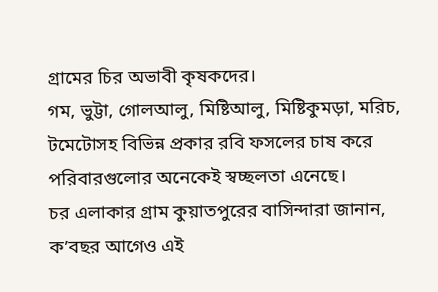গ্রামের চির অভাবী কৃষকদের।
গম, ভুট্টা, গোলআলু, মিষ্টিআলু, মিষ্টিকুমড়া, মরিচ, টমেটোসহ বিভিন্ন প্রকার রবি ফসলের চাষ করে পরিবারগুলোর অনেকেই স্বচ্ছলতা এনেছে।
চর এলাকার গ্রাম কুয়াতপুরের বাসিন্দারা জানান, ক’বছর আগেও এই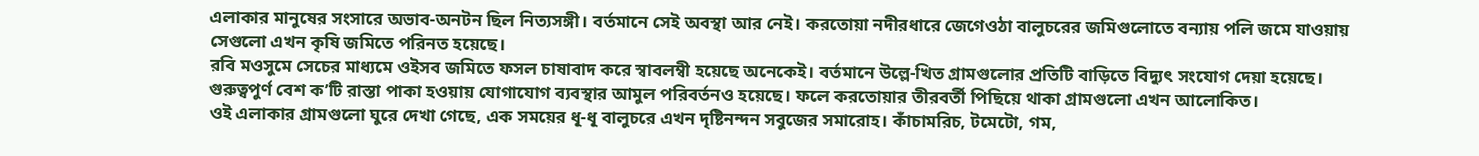এলাকার মানুষের সংসারে অভাব-অনটন ছিল নিত্যসঙ্গী। বর্তমানে সেই অবস্থা আর নেই। করতোয়া নদীরধারে জেগেওঠা বালুচরের জমিগুলোতে বন্যায় পলি জমে যাওয়ায় সেগুলো এখন কৃষি জমিতে পরিনত হয়েছে।
রবি মওসুমে সেচের মাধ্যমে ওইসব জমিতে ফসল চাষাবাদ করে স্বাবলম্বী হয়েছে অনেকেই। বর্তমানে উল্লে-খিত গ্রামগুলোর প্রতিটি বাড়িতে বিদ্যুৎ সংযোগ দেয়া হয়েছে। গুরুত্বপুর্ণ বেশ ক’টি রাস্তা পাকা হওয়ায় যোগাযোগ ব্যবস্থার আমুল পরিবর্তনও হয়েছে। ফলে করতোয়ার তীরবর্তী পিছিয়ে থাকা গ্রামগুলো এখন আলোকিত।
ওই এলাকার গ্রামগুলো ঘুরে দেখা গেছে, এক সময়ের ধূ-ধূ বালুচরে এখন দৃষ্টিনন্দন সবুজের সমারোহ। কাঁচামরিচ, টমেটো, গম,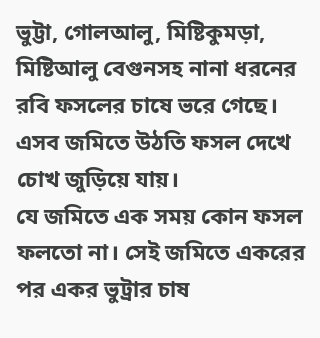ভুট্টা, গোলআলু, মিষ্টিকুমড়া, মিষ্টিআলু বেগুনসহ নানা ধরনের রবি ফসলের চাষে ভরে গেছে। এসব জমিতে উঠতি ফসল দেখে চোখ জুড়িয়ে যায়।
যে জমিতে এক সময় কোন ফসল ফলতো না। সেই জমিতে একরের পর একর ভুট্রার চাষ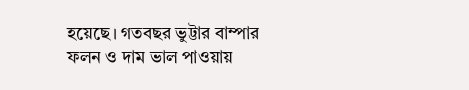হয়েছে। গতবছর ভুট্টার বাম্পার ফলন ও দাম ভাল পাওয়ায়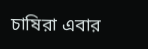চাষিরা এবার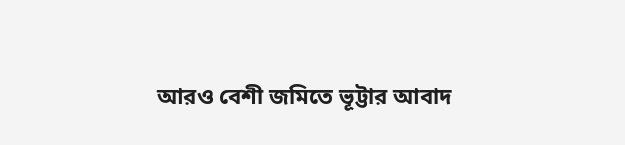আরও বেশী জমিতে ভূট্টার আবাদ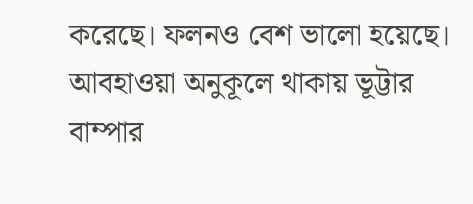করেছে। ফলনও বেশ ভালো হয়েছে। আবহাওয়া অনুকূলে থাকায় ভূট্টার বাম্পার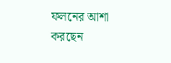ফলনের আশা করছেন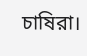চাষিরা।